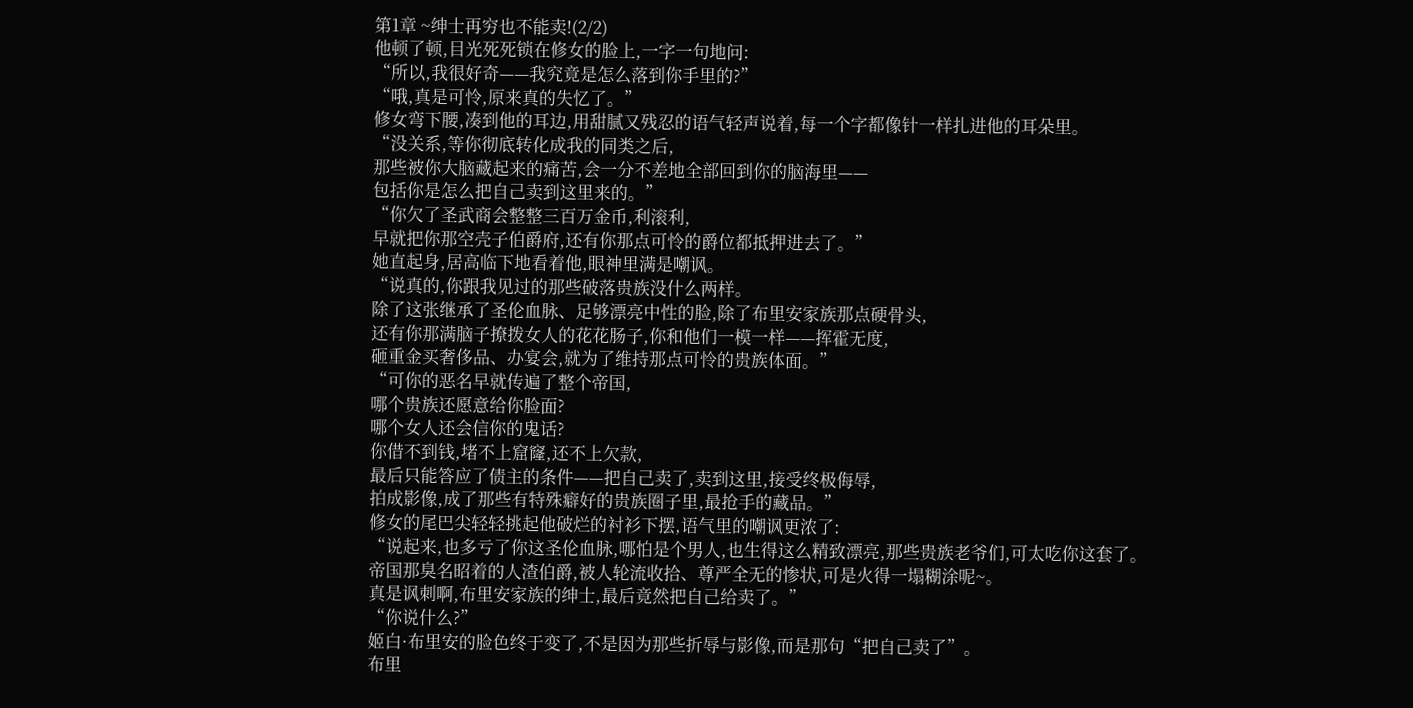第1章 ~绅士再穷也不能卖!(2/2)
他顿了顿,目光死死锁在修女的脸上,一字一句地问:
“所以,我很好奇——我究竟是怎么落到你手里的?”
“哦,真是可怜,原来真的失忆了。”
修女弯下腰,凑到他的耳边,用甜腻又残忍的语气轻声说着,每一个字都像针一样扎进他的耳朵里。
“没关系,等你彻底转化成我的同类之后,
那些被你大脑藏起来的痛苦,会一分不差地全部回到你的脑海里——
包括你是怎么把自己卖到这里来的。”
“你欠了圣武商会整整三百万金币,利滚利,
早就把你那空壳子伯爵府,还有你那点可怜的爵位都抵押进去了。”
她直起身,居高临下地看着他,眼神里满是嘲讽。
“说真的,你跟我见过的那些破落贵族没什么两样。
除了这张继承了圣伦血脉、足够漂亮中性的脸,除了布里安家族那点硬骨头,
还有你那满脑子撩拨女人的花花肠子,你和他们一模一样——挥霍无度,
砸重金买奢侈品、办宴会,就为了维持那点可怜的贵族体面。”
“可你的恶名早就传遍了整个帝国,
哪个贵族还愿意给你脸面?
哪个女人还会信你的鬼话?
你借不到钱,堵不上窟窿,还不上欠款,
最后只能答应了债主的条件——把自己卖了,卖到这里,接受终极侮辱,
拍成影像,成了那些有特殊癖好的贵族圈子里,最抢手的藏品。”
修女的尾巴尖轻轻挑起他破烂的衬衫下摆,语气里的嘲讽更浓了:
“说起来,也多亏了你这圣伦血脉,哪怕是个男人,也生得这么精致漂亮,那些贵族老爷们,可太吃你这套了。
帝国那臭名昭着的人渣伯爵,被人轮流收拾、尊严全无的惨状,可是火得一塌糊涂呢~。
真是讽刺啊,布里安家族的绅士,最后竟然把自己给卖了。”
“你说什么?”
姬白·布里安的脸色终于变了,不是因为那些折辱与影像,而是那句“把自己卖了”。
布里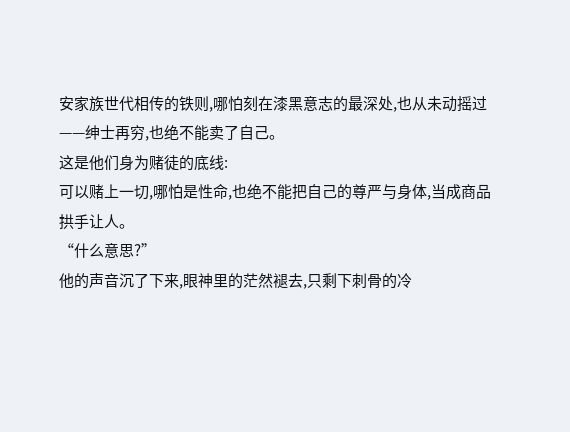安家族世代相传的铁则,哪怕刻在漆黑意志的最深处,也从未动摇过——绅士再穷,也绝不能卖了自己。
这是他们身为赌徒的底线:
可以赌上一切,哪怕是性命,也绝不能把自己的尊严与身体,当成商品拱手让人。
“什么意思?”
他的声音沉了下来,眼神里的茫然褪去,只剩下刺骨的冷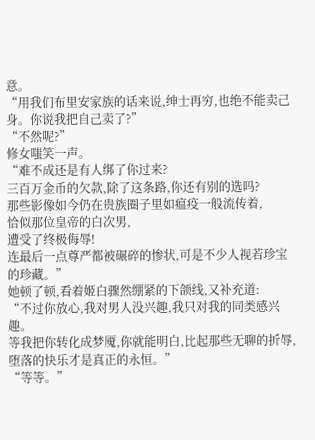意。
“用我们布里安家族的话来说,绅士再穷,也绝不能卖己身。你说我把自己卖了?”
“不然呢?”
修女嗤笑一声。
“难不成还是有人绑了你过来?
三百万金币的欠款,除了这条路,你还有别的选吗?
那些影像如今仍在贵族圈子里如瘟疫一般流传着,
恰似那位皇帝的白次男,
遭受了终极侮辱!
连最后一点尊严都被碾碎的惨状,可是不少人视若珍宝的珍藏。”
她顿了顿,看着姬白骤然绷紧的下颌线,又补充道:
“不过你放心,我对男人没兴趣,我只对我的同类感兴趣。
等我把你转化成梦魇,你就能明白,比起那些无聊的折辱,堕落的快乐才是真正的永恒。”
“等等。”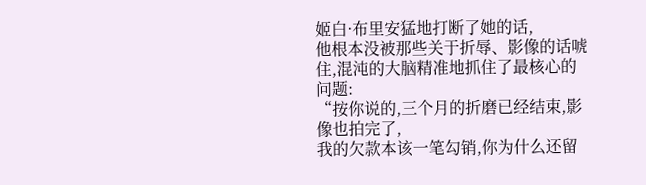姬白·布里安猛地打断了她的话,
他根本没被那些关于折辱、影像的话唬住,混沌的大脑精准地抓住了最核心的问题:
“按你说的,三个月的折磨已经结束,影像也拍完了,
我的欠款本该一笔勾销,你为什么还留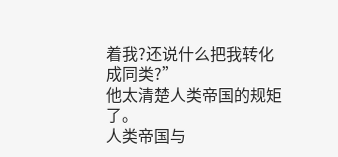着我?还说什么把我转化成同类?”
他太清楚人类帝国的规矩了。
人类帝国与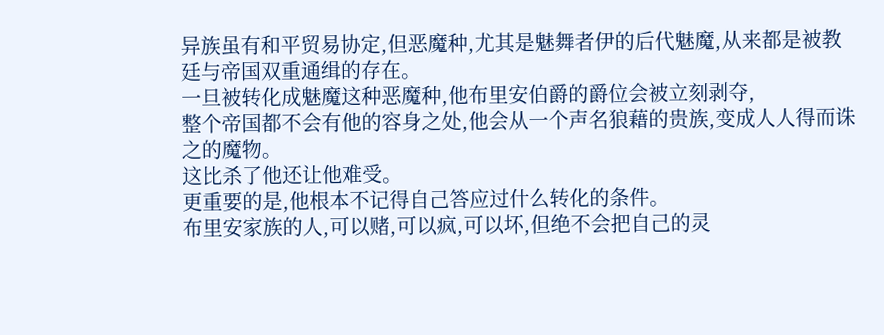异族虽有和平贸易协定,但恶魔种,尤其是魅舞者伊的后代魅魔,从来都是被教廷与帝国双重通缉的存在。
一旦被转化成魅魔这种恶魔种,他布里安伯爵的爵位会被立刻剥夺,
整个帝国都不会有他的容身之处,他会从一个声名狼藉的贵族,变成人人得而诛之的魔物。
这比杀了他还让他难受。
更重要的是,他根本不记得自己答应过什么转化的条件。
布里安家族的人,可以赌,可以疯,可以坏,但绝不会把自己的灵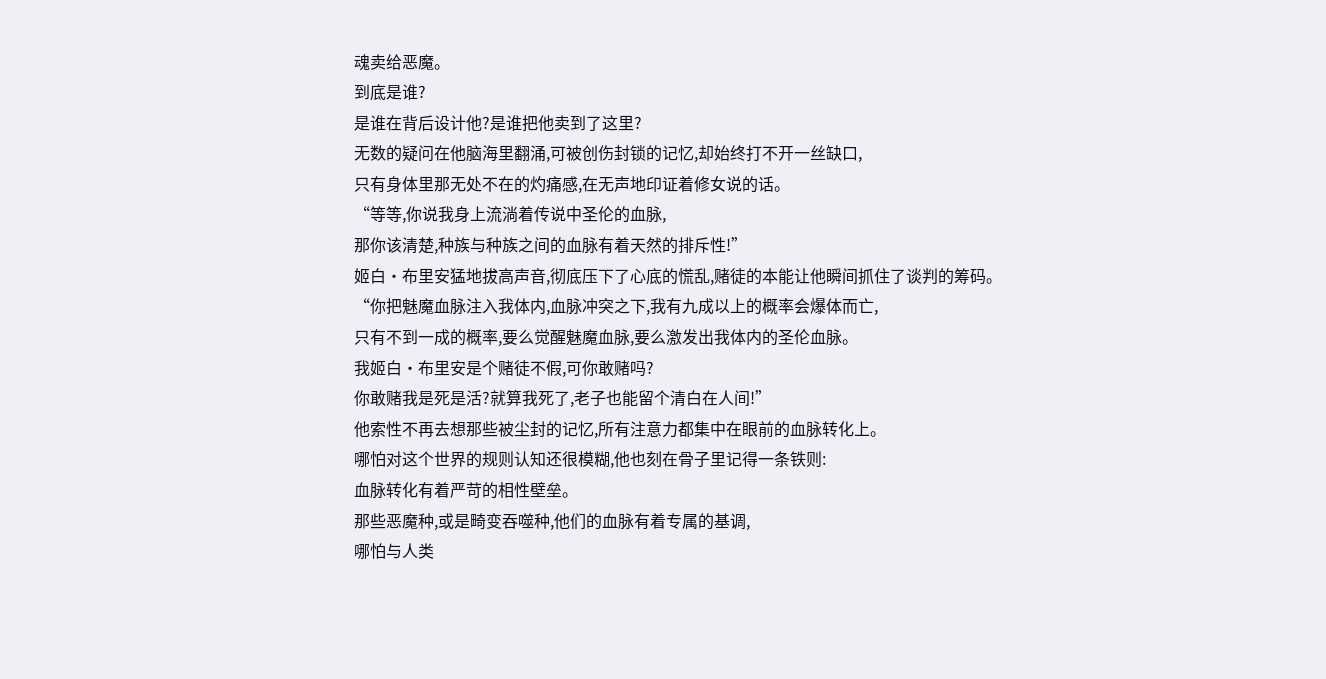魂卖给恶魔。
到底是谁?
是谁在背后设计他?是谁把他卖到了这里?
无数的疑问在他脑海里翻涌,可被创伤封锁的记忆,却始终打不开一丝缺口,
只有身体里那无处不在的灼痛感,在无声地印证着修女说的话。
“等等,你说我身上流淌着传说中圣伦的血脉,
那你该清楚,种族与种族之间的血脉有着天然的排斥性!”
姬白·布里安猛地拔高声音,彻底压下了心底的慌乱,赌徒的本能让他瞬间抓住了谈判的筹码。
“你把魅魔血脉注入我体内,血脉冲突之下,我有九成以上的概率会爆体而亡,
只有不到一成的概率,要么觉醒魅魔血脉,要么激发出我体内的圣伦血脉。
我姬白·布里安是个赌徒不假,可你敢赌吗?
你敢赌我是死是活?就算我死了,老子也能留个清白在人间!”
他索性不再去想那些被尘封的记忆,所有注意力都集中在眼前的血脉转化上。
哪怕对这个世界的规则认知还很模糊,他也刻在骨子里记得一条铁则:
血脉转化有着严苛的相性壁垒。
那些恶魔种,或是畸变吞噬种,他们的血脉有着专属的基调,
哪怕与人类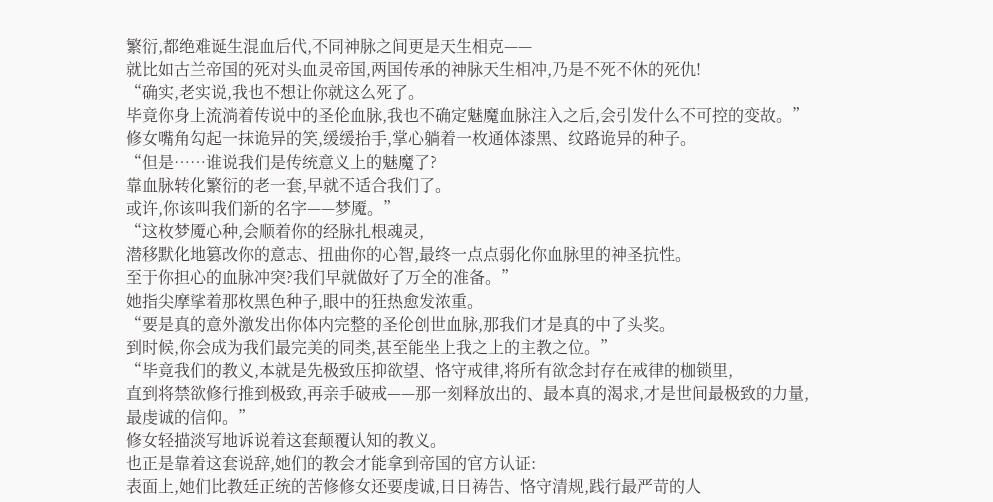繁衍,都绝难诞生混血后代,不同神脉之间更是天生相克——
就比如古兰帝国的死对头血灵帝国,两国传承的神脉天生相冲,乃是不死不休的死仇!
“确实,老实说,我也不想让你就这么死了。
毕竟你身上流淌着传说中的圣伦血脉,我也不确定魅魔血脉注入之后,会引发什么不可控的变故。”
修女嘴角勾起一抹诡异的笑,缓缓抬手,掌心躺着一枚通体漆黑、纹路诡异的种子。
“但是……谁说我们是传统意义上的魅魔了?
靠血脉转化繁衍的老一套,早就不适合我们了。
或许,你该叫我们新的名字——梦魇。”
“这枚梦魇心种,会顺着你的经脉扎根魂灵,
潜移默化地篡改你的意志、扭曲你的心智,最终一点点弱化你血脉里的神圣抗性。
至于你担心的血脉冲突?我们早就做好了万全的准备。”
她指尖摩挲着那枚黑色种子,眼中的狂热愈发浓重。
“要是真的意外激发出你体内完整的圣伦创世血脉,那我们才是真的中了头奖。
到时候,你会成为我们最完美的同类,甚至能坐上我之上的主教之位。”
“毕竟我们的教义,本就是先极致压抑欲望、恪守戒律,将所有欲念封存在戒律的枷锁里,
直到将禁欲修行推到极致,再亲手破戒——那一刻释放出的、最本真的渴求,才是世间最极致的力量,最虔诚的信仰。”
修女轻描淡写地诉说着这套颠覆认知的教义。
也正是靠着这套说辞,她们的教会才能拿到帝国的官方认证:
表面上,她们比教廷正统的苦修修女还要虔诚,日日祷告、恪守清规,践行最严苛的人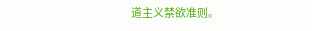道主义禁欲准则。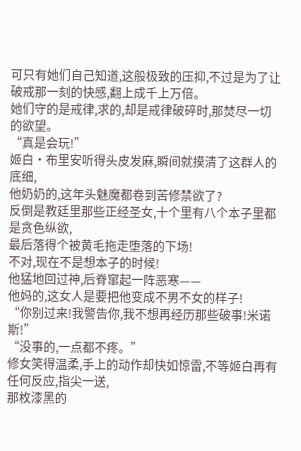可只有她们自己知道,这般极致的压抑,不过是为了让破戒那一刻的快感,翻上成千上万倍。
她们守的是戒律,求的,却是戒律破碎时,那焚尽一切的欲望。
“真是会玩!”
姬白·布里安听得头皮发麻,瞬间就摸清了这群人的底细,
他奶奶的,这年头魅魔都卷到苦修禁欲了?
反倒是教廷里那些正经圣女,十个里有八个本子里都是贪色纵欲,
最后落得个被黄毛拖走堕落的下场!
不对,现在不是想本子的时候!
他猛地回过神,后脊窜起一阵恶寒——
他妈的,这女人是要把他变成不男不女的样子!
“你别过来!我警告你,我不想再经历那些破事!米诺斯!”
“没事的,一点都不疼。”
修女笑得温柔,手上的动作却快如惊雷,不等姬白再有任何反应,指尖一送,
那枚漆黑的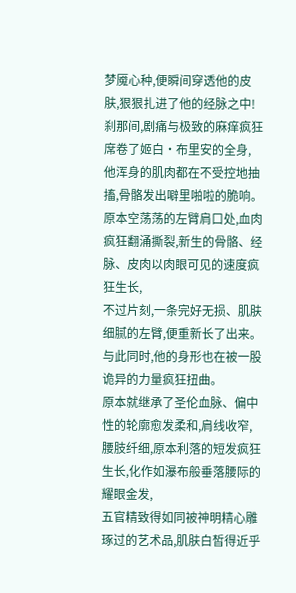梦魇心种,便瞬间穿透他的皮肤,狠狠扎进了他的经脉之中!
刹那间,剧痛与极致的麻痒疯狂席卷了姬白·布里安的全身,
他浑身的肌肉都在不受控地抽搐,骨骼发出噼里啪啦的脆响。
原本空荡荡的左臂肩口处,血肉疯狂翻涌撕裂,新生的骨骼、经脉、皮肉以肉眼可见的速度疯狂生长,
不过片刻,一条完好无损、肌肤细腻的左臂,便重新长了出来。
与此同时,他的身形也在被一股诡异的力量疯狂扭曲。
原本就继承了圣伦血脉、偏中性的轮廓愈发柔和,肩线收窄,腰肢纤细,原本利落的短发疯狂生长,化作如瀑布般垂落腰际的耀眼金发,
五官精致得如同被神明精心雕琢过的艺术品,肌肤白皙得近乎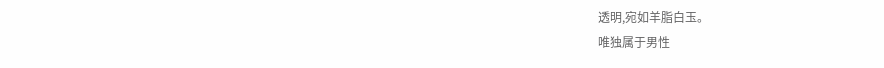透明,宛如羊脂白玉。
唯独属于男性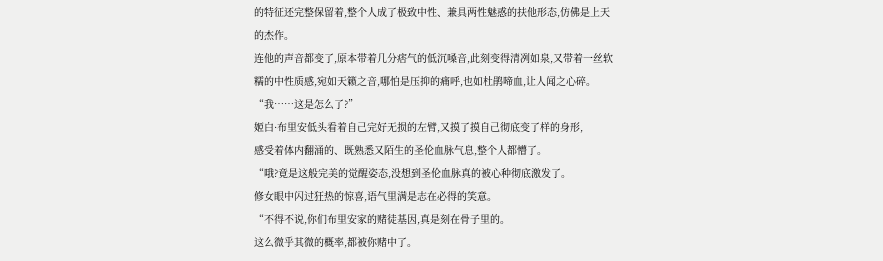的特征还完整保留着,整个人成了极致中性、兼具两性魅惑的扶他形态,仿佛是上天的杰作。
连他的声音都变了,原本带着几分痞气的低沉嗓音,此刻变得清冽如泉,又带着一丝软糯的中性质感,宛如天籁之音,哪怕是压抑的痛呼,也如杜鹃啼血,让人闻之心碎。
“我……这是怎么了?”
姬白·布里安低头看着自己完好无损的左臂,又摸了摸自己彻底变了样的身形,
感受着体内翻涌的、既熟悉又陌生的圣伦血脉气息,整个人都懵了。
“哦?竟是这般完美的觉醒姿态,没想到圣伦血脉真的被心种彻底激发了。
修女眼中闪过狂热的惊喜,语气里满是志在必得的笑意。
“不得不说,你们布里安家的赌徒基因,真是刻在骨子里的。
这么微乎其微的概率,都被你赌中了。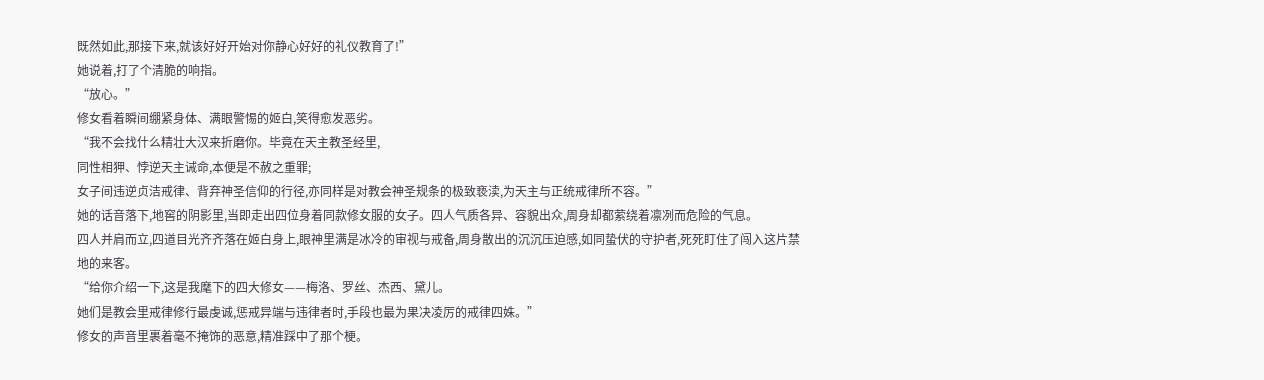既然如此,那接下来,就该好好开始对你静心好好的礼仪教育了!”
她说着,打了个清脆的响指。
“放心。”
修女看着瞬间绷紧身体、满眼警惕的姬白,笑得愈发恶劣。
“我不会找什么精壮大汉来折磨你。毕竟在天主教圣经里,
同性相狎、悖逆天主诫命,本便是不赦之重罪;
女子间违逆贞洁戒律、背弃神圣信仰的行径,亦同样是对教会神圣规条的极致亵渎,为天主与正统戒律所不容。”
她的话音落下,地窖的阴影里,当即走出四位身着同款修女服的女子。四人气质各异、容貌出众,周身却都萦绕着凛冽而危险的气息。
四人并肩而立,四道目光齐齐落在姬白身上,眼神里满是冰冷的审视与戒备,周身散出的沉沉压迫感,如同蛰伏的守护者,死死盯住了闯入这片禁地的来客。
“给你介绍一下,这是我麾下的四大修女——梅洛、罗丝、杰西、黛儿。
她们是教会里戒律修行最虔诚,惩戒异端与违律者时,手段也最为果决凌厉的戒律四姝。”
修女的声音里裹着毫不掩饰的恶意,精准踩中了那个梗。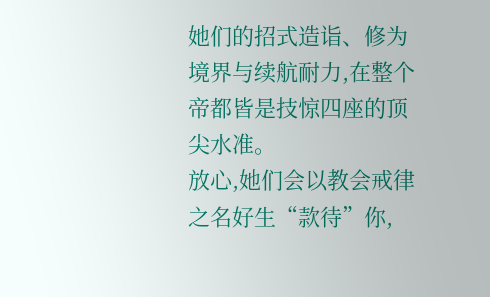她们的招式造诣、修为境界与续航耐力,在整个帝都皆是技惊四座的顶尖水准。
放心,她们会以教会戒律之名好生“款待”你,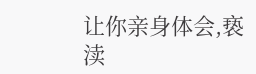让你亲身体会,亵渎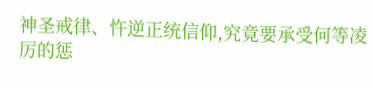神圣戒律、忤逆正统信仰,究竟要承受何等凌厉的惩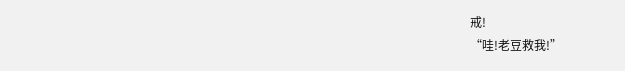戒!
“哇!老豆救我!”